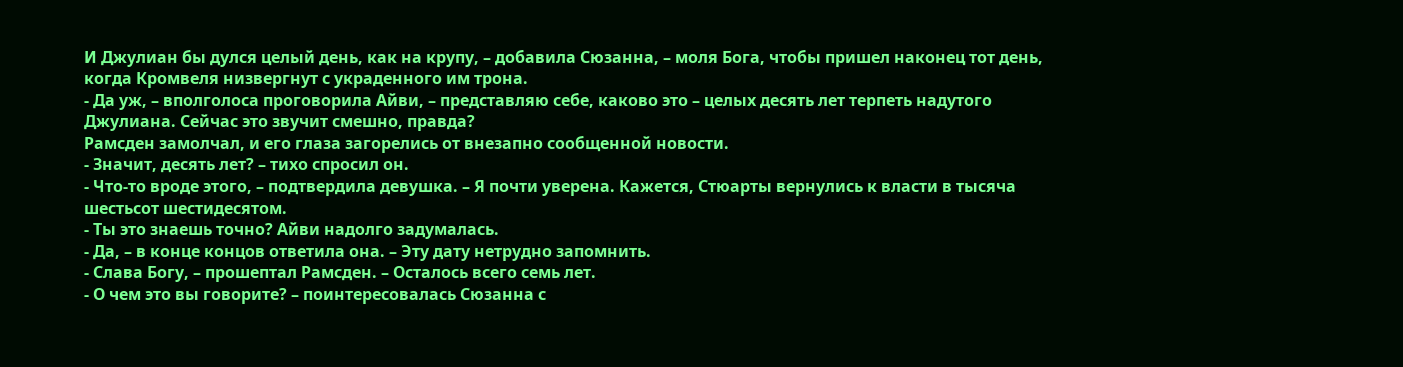И Джулиан бы дулся целый день, как на крупу, – добавила Сюзанна, – моля Бога, чтобы пришел наконец тот день, когда Кромвеля низвергнут с украденного им трона.
- Да уж, – вполголоса проговорила Айви, – представляю себе, каково это – целых десять лет терпеть надутого Джулиана. Сейчас это звучит смешно, правда?
Рамсден замолчал, и его глаза загорелись от внезапно сообщенной новости.
- Значит, десять лет? – тихо спросил он.
- Что-то вроде этого, – подтвердила девушка. – Я почти уверена. Кажется, Стюарты вернулись к власти в тысяча шестьсот шестидесятом.
- Ты это знаешь точно? Айви надолго задумалась.
- Да, – в конце концов ответила она. – Эту дату нетрудно запомнить.
- Слава Богу, – прошептал Рамсден. – Осталось всего семь лет.
- О чем это вы говорите? – поинтересовалась Сюзанна с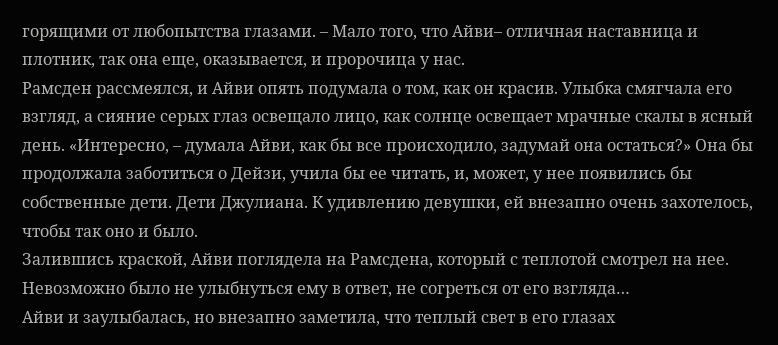горящими от любопытства глазами. – Мало того, что Айви– отличная наставница и плотник, так она еще, оказывается, и пророчица у нас.
Рамсден рассмеялся, и Айви опять подумала о том, как он красив. Улыбка смягчала его взгляд, а сияние серых глаз освещало лицо, как солнце освещает мрачные скалы в ясный день. «Интересно, – думала Айви, как бы все происходило, задумай она остаться?» Она бы продолжала заботиться о Дейзи, учила бы ее читать, и, может, у нее появились бы собственные дети. Дети Джулиана. К удивлению девушки, ей внезапно очень захотелось, чтобы так оно и было.
Залившись краской, Айви поглядела на Рамсдена, который с теплотой смотрел на нее. Невозможно было не улыбнуться ему в ответ, не согреться от его взгляда…
Айви и заулыбалась, но внезапно заметила, что теплый свет в его глазах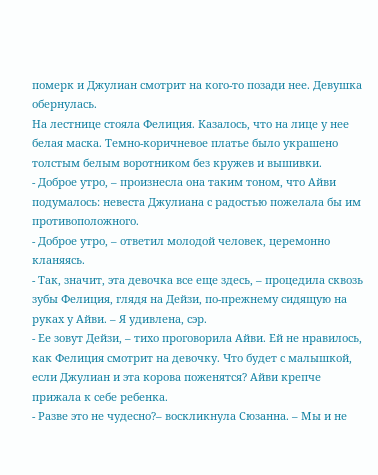померк и Джулиан смотрит на кого-то позади нее. Девушка обернулась.
На лестнице стояла Фелиция. Казалось, что на лице у нее белая маска. Темно-коричневое платье было украшено толстым белым воротником без кружев и вышивки.
- Доброе утро, – произнесла она таким тоном, что Айви подумалось: невеста Джулиана с радостью пожелала бы им противоположного.
- Доброе утро, – ответил молодой человек, церемонно кланяясь.
- Так, значит, эта девочка все еще здесь, – процедила сквозь зубы Фелиция, глядя на Дейзи, по-прежнему сидящую на руках у Айви. – Я удивлена, сэр.
- Ее зовут Дейзи, – тихо проговорила Айви. Ей не нравилось, как Фелиция смотрит на девочку. Что будет с малышкой, если Джулиан и эта корова поженятся? Айви крепче прижала к себе ребенка.
- Разве это не чудесно?– воскликнула Сюзанна. – Мы и не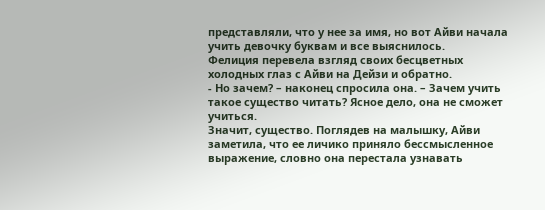представляли, что у нее за имя, но вот Айви начала учить девочку буквам и все выяснилось.
Фелиция перевела взгляд своих бесцветных холодных глаз с Айви на Дейзи и обратно.
- Но зачем? – наконец спросила она. – Зачем учить такое существо читать? Ясное дело, она не сможет учиться.
Значит, существо. Поглядев на малышку, Айви заметила, что ее личико приняло бессмысленное выражение, словно она перестала узнавать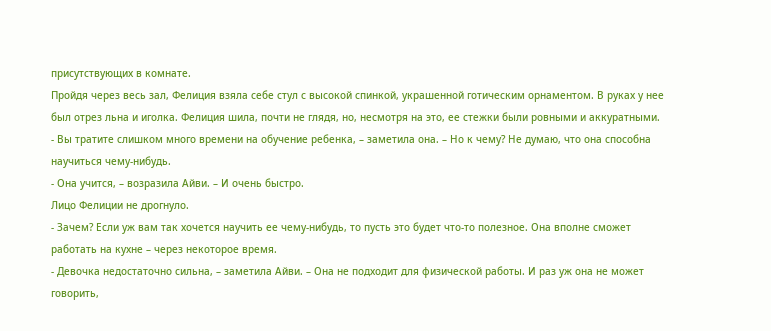присутствующих в комнате.
Пройдя через весь зал, Фелиция взяла себе стул с высокой спинкой, украшенной готическим орнаментом. В руках у нее был отрез льна и иголка. Фелиция шила, почти не глядя, но, несмотря на это, ее стежки были ровными и аккуратными.
- Вы тратите слишком много времени на обучение ребенка, – заметила она. – Но к чему? Не думаю, что она способна научиться чему-нибудь.
- Она учится, – возразила Айви. – И очень быстро.
Лицо Фелиции не дрогнуло.
- Зачем? Если уж вам так хочется научить ее чему-нибудь, то пусть это будет что-то полезное. Она вполне сможет работать на кухне – через некоторое время.
- Девочка недостаточно сильна, – заметила Айви. – Она не подходит для физической работы. И раз уж она не может говорить,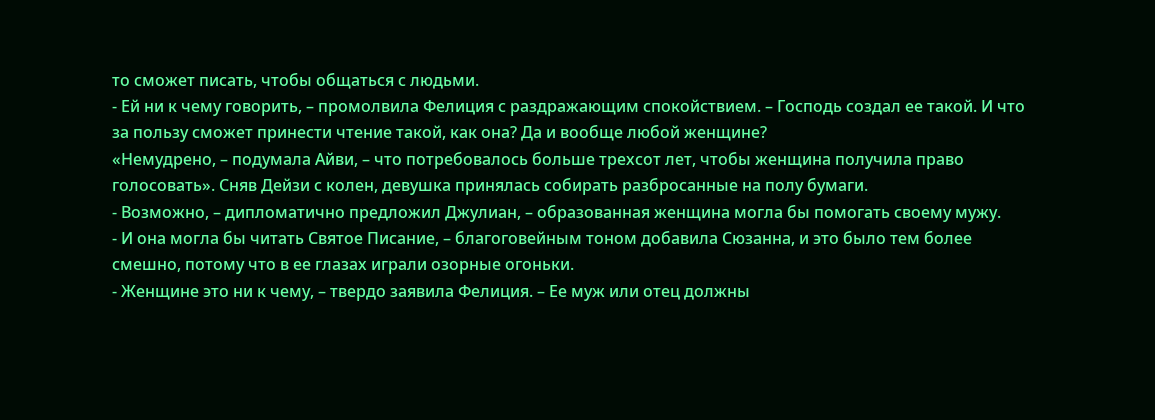то сможет писать, чтобы общаться с людьми.
- Ей ни к чему говорить, – промолвила Фелиция с раздражающим спокойствием. – Господь создал ее такой. И что за пользу сможет принести чтение такой, как она? Да и вообще любой женщине?
«Немудрено, – подумала Айви, – что потребовалось больше трехсот лет, чтобы женщина получила право голосовать». Сняв Дейзи с колен, девушка принялась собирать разбросанные на полу бумаги.
- Возможно, – дипломатично предложил Джулиан, – образованная женщина могла бы помогать своему мужу.
- И она могла бы читать Святое Писание, – благоговейным тоном добавила Сюзанна, и это было тем более смешно, потому что в ее глазах играли озорные огоньки.
- Женщине это ни к чему, – твердо заявила Фелиция. – Ее муж или отец должны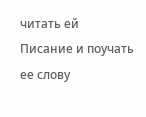читать ей Писание и поучать ее слову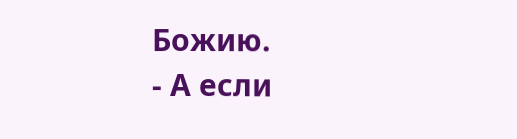Божию.
- А если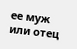ее муж или отец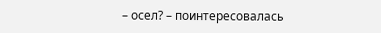– осел? – поинтересовалась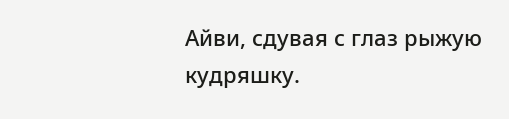Айви, сдувая с глаз рыжую кудряшку.